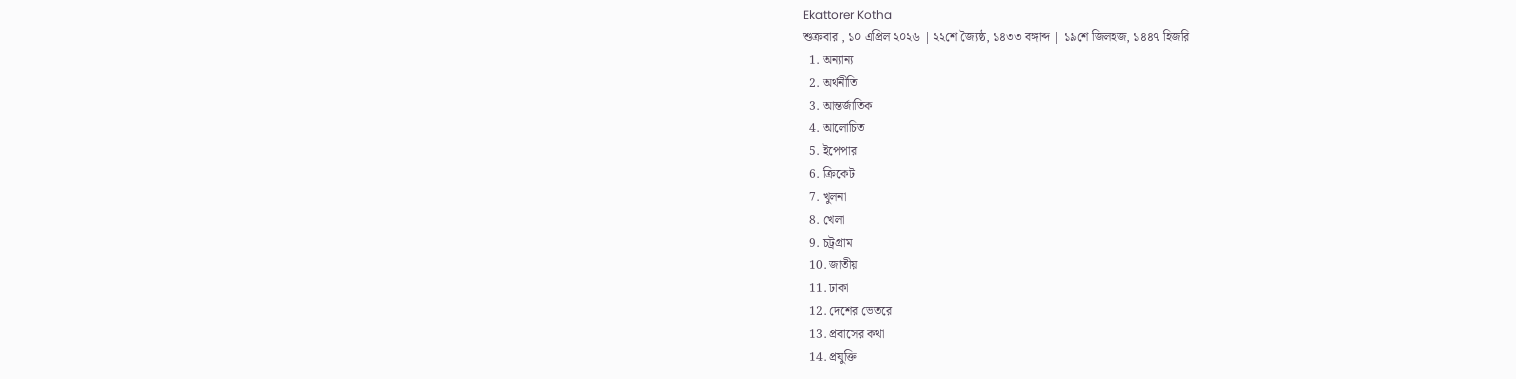Ekattorer Kotha
শুক্রবার , ১০ এপ্রিল ২০২৬ | ২২শে জ্যৈষ্ঠ, ১৪৩৩ বঙ্গাব্দ | ১৯শে জিলহজ, ১৪৪৭ হিজরি
  1. অন্যান্য
  2. অর্থনীতি
  3. আন্তর্জাতিক
  4. আলোচিত
  5. ইপেপার
  6. ক্রিকেট
  7. খুলনা
  8. খেলা
  9. চট্রগ্রাম
  10. জাতীয়
  11. ঢাকা
  12. দেশের ভেতরে
  13. প্রবাসের কথা
  14. প্রযুক্তি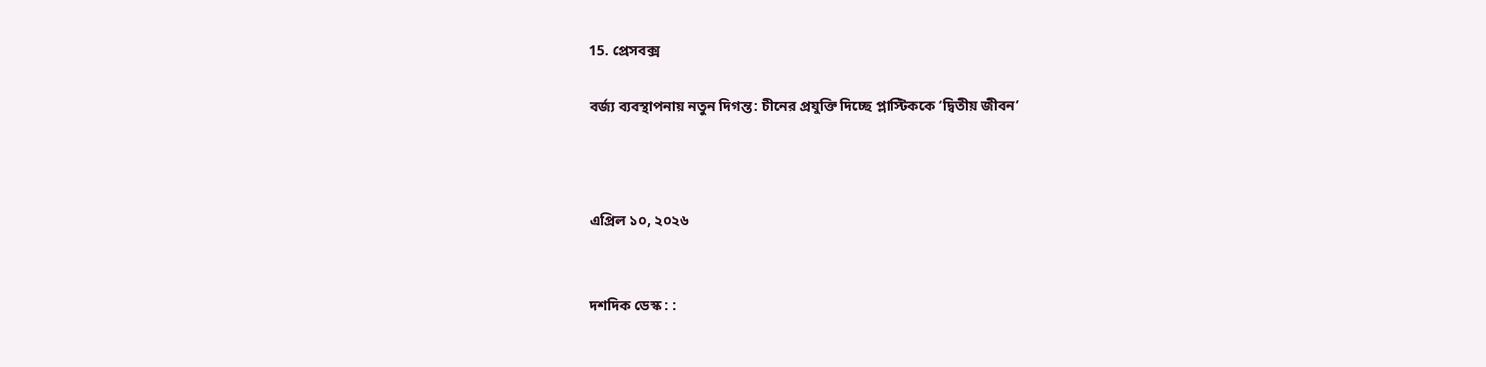15. প্রেসবক্স

বর্জ্য ব্যবস্থাপনায় নতুন দিগন্ত: চীনের প্রযুক্তি দিচ্ছে প্লাস্টিককে ‘দ্বিতীয় জীবন’



এপ্রিল ১০, ২০২৬


দশদিক ডেস্ক : :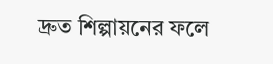দ্রুত শিল্পায়নের ফলে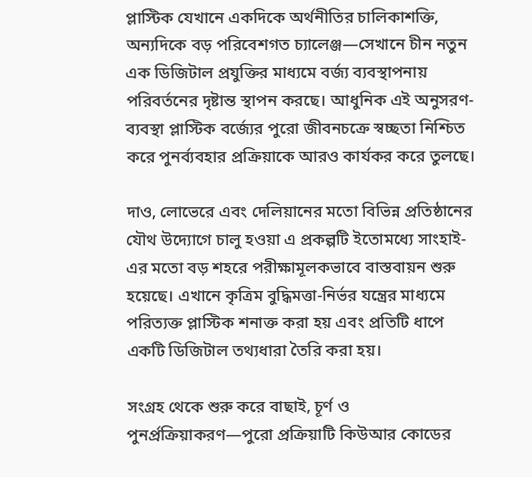প্লাস্টিক যেখানে একদিকে অর্থনীতির চালিকাশক্তি, অন্যদিকে বড় পরিবেশগত চ্যালেঞ্জ—সেখানে চীন নতুন এক ডিজিটাল প্রযুক্তির মাধ্যমে বর্জ্য ব্যবস্থাপনায় পরিবর্তনের দৃষ্টান্ত স্থাপন করছে। আধুনিক এই অনুসরণ-ব্যবস্থা প্লাস্টিক বর্জ্যের পুরো জীবনচক্রে স্বচ্ছতা নিশ্চিত করে পুনর্ব্যবহার প্রক্রিয়াকে আরও কার্যকর করে তুলছে।

দাও, লোভেরে এবং দেলিয়ানের মতো বিভিন্ন প্রতিষ্ঠানের যৌথ উদ্যোগে চালু হওয়া এ প্রকল্পটি ইতোমধ্যে সাংহাই-এর মতো বড় শহরে পরীক্ষামূলকভাবে বাস্তবায়ন শুরু হয়েছে। এখানে কৃত্রিম বুদ্ধিমত্তা-নির্ভর যন্ত্রের মাধ্যমে পরিত্যক্ত প্লাস্টিক শনাক্ত করা হয় এবং প্রতিটি ধাপে একটি ডিজিটাল তথ্যধারা তৈরি করা হয়।

সংগ্রহ থেকে শুরু করে বাছাই, চূর্ণ ও পুনর্প্রক্রিয়াকরণ—পুরো প্রক্রিয়াটি কিউআর কোডের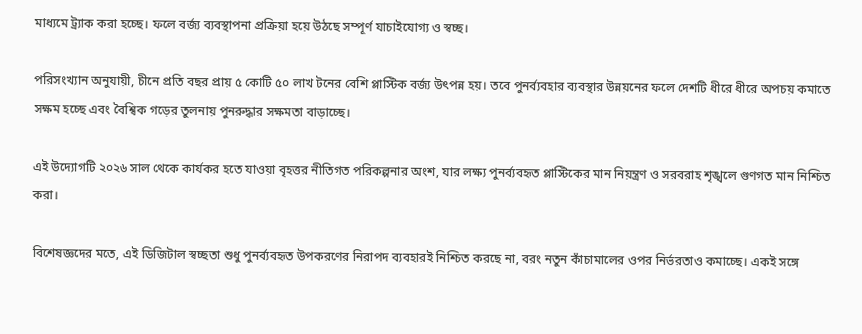মাধ্যমে ট্র্যাক করা হচ্ছে। ফলে বর্জ্য ব্যবস্থাপনা প্রক্রিয়া হয়ে উঠছে সম্পূর্ণ যাচাইযোগ্য ও স্বচ্ছ।

পরিসংখ্যান অনুযায়ী, চীনে প্রতি বছর প্রায় ৫ কোটি ৫০ লাখ টনের বেশি প্লাস্টিক বর্জ্য উৎপন্ন হয়। তবে পুনর্ব্যবহার ব্যবস্থার উন্নয়নের ফলে দেশটি ধীরে ধীরে অপচয় কমাতে সক্ষম হচ্ছে এবং বৈশ্বিক গড়ের তুলনায় পুনরুদ্ধার সক্ষমতা বাড়াচ্ছে।

এই উদ্যোগটি ২০২৬ সাল থেকে কার্যকর হতে যাওয়া বৃহত্তর নীতিগত পরিকল্পনার অংশ, যার লক্ষ্য পুনর্ব্যবহৃত প্লাস্টিকের মান নিয়ন্ত্রণ ও সরবরাহ শৃঙ্খলে গুণগত মান নিশ্চিত করা।

বিশেষজ্ঞদের মতে, এই ডিজিটাল স্বচ্ছতা শুধু পুনর্ব্যবহৃত উপকরণের নিরাপদ ব্যবহারই নিশ্চিত করছে না, বরং নতুন কাঁচামালের ওপর নির্ভরতাও কমাচ্ছে। একই সঙ্গে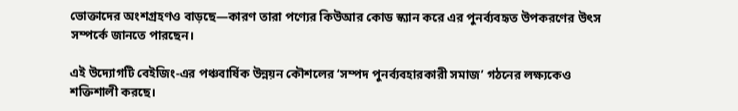ভোক্তাদের অংশগ্রহণও বাড়ছে—কারণ তারা পণ্যের কিউআর কোড স্ক্যান করে এর পুনর্ব্যবহৃত উপকরণের উৎস সম্পর্কে জানতে পারছেন।

এই উদ্যোগটি বেইজিং-এর পঞ্চবার্ষিক উন্নয়ন কৌশলের ‘সম্পদ পুনর্ব্যবহারকারী সমাজ’ গঠনের লক্ষ্যকেও শক্তিশালী করছে।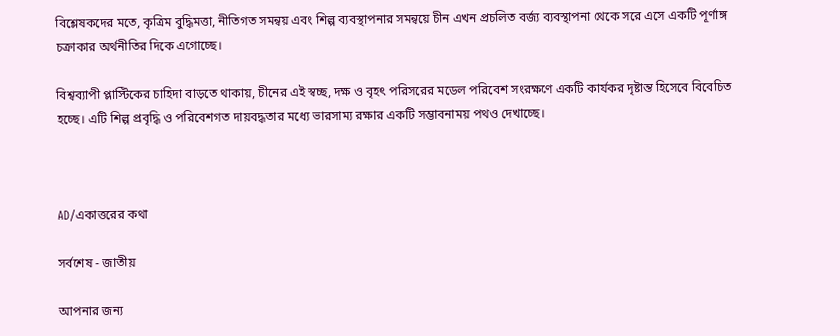বিশ্লেষকদের মতে, কৃত্রিম বুদ্ধিমত্তা, নীতিগত সমন্বয় এবং শিল্প ব্যবস্থাপনার সমন্বয়ে চীন এখন প্রচলিত বর্জ্য ব্যবস্থাপনা থেকে সরে এসে একটি পূর্ণাঙ্গ চক্রাকার অর্থনীতির দিকে এগোচ্ছে।

বিশ্বব্যাপী প্লাস্টিকের চাহিদা বাড়তে থাকায়, চীনের এই স্বচ্ছ, দক্ষ ও বৃহৎ পরিসরের মডেল পরিবেশ সংরক্ষণে একটি কার্যকর দৃষ্টান্ত হিসেবে বিবেচিত হচ্ছে। এটি শিল্প প্রবৃদ্ধি ও পরিবেশগত দায়বদ্ধতার মধ্যে ভারসাম্য রক্ষার একটি সম্ভাবনাময় পথও দেখাচ্ছে।



AD/একাত্তরের কথা

সর্বশেষ - জাতীয়

আপনার জন্য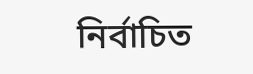নির্বাচিত